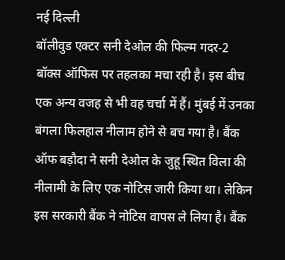नई दिल्ली
बॉलीवुड एक्टर सनी देओल की फिल्म गदर-2 बॉक्स ऑफिस पर तहलका मचा रही है। इस बीच एक अन्य वजह से भी वह चर्चा में हैं। मुंबई में उनका बंगला फिलहाल नीलाम होने से बच गया है। बैंक ऑफ बड़ौदा ने सनी देओल के जुहू स्थित विला की नीलामी के लिए एक नोटिस जारी किया था। लेकिन इस सरकारी बैंक ने नोटिस वापस ले लिया है। बैंक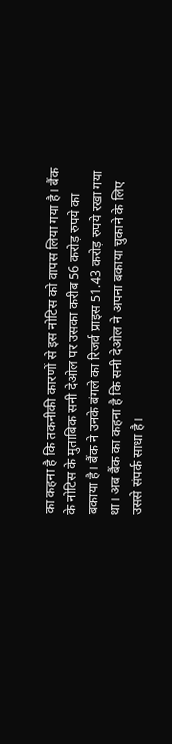का कहना है कि तकनीकी कारणों से इस नोटिस को वापस लिया गया है। बैंक के नोटिस के मुताबिक सनी देओल पर उसका करीब 56 करोड़ रुपये का बकाया है। बैंक ने उनके बंगले का रिजर्व प्राइस 51.43 करोड़ रुपये रखा गया था। अब बैंक का कहना है कि सनी देओल ने अपना बकाया चुकाने के लिए उससे संपर्क साधा है।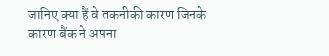जानिए क्या हैं वे तकनीकी कारण जिनके कारण बैंक ने अपना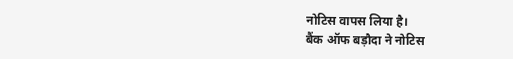नोटिस वापस लिया है।
बैंक ऑफ बड़ौदा ने नोटिस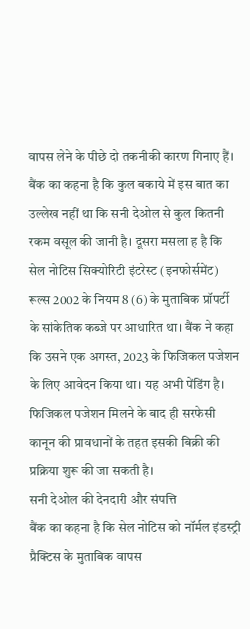वापस लेने के पीछे दो तकनीकी कारण गिनाए हैं। बैंक का कहना है कि कुल बकाये में इस बात का उल्लेख नहीं था कि सनी देओल से कुल कितनी रकम वसूल की जानी है। दूसरा मसला ह है कि सेल नोटिस सिक्योरिटी इंटरेस्ट (इनफोर्समेंट) रूल्स 2002 के नियम 8 (6) के मुताबिक प्रॉपर्टी के सांकेतिक कब्जे पर आधारित था। बैंक ने कहा कि उसने एक अगस्त, 2023 के फिजिकल पजेशन के लिए आवेदन किया था। यह अभी पेंडिंग है। फिजिकल पजेशन मिलने के बाद ही सरफेसी कानून की प्रावधानों के तहत इसकी बिक्री की प्रक्रिया शुरू की जा सकती है।
सनी देओल की देनदारी और संपत्ति
बैंक का कहना है कि सेल नोटिस को नॉर्मल इंडस्ट्री प्रैक्टिस के मुताबिक वापस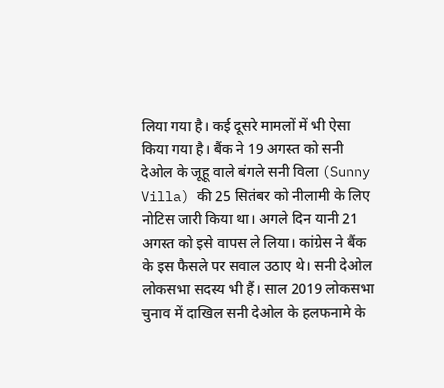लिया गया है। कई दूसरे मामलों में भी ऐसा किया गया है। बैंक ने 19 अगस्त को सनी देओल के जूहू वाले बंगले सनी विला (Sunny Villa) की 25 सितंबर को नीलामी के लिए नोटिस जारी किया था। अगले दिन यानी 21 अगस्त को इसे वापस ले लिया। कांग्रेस ने बैंक के इस फैसले पर सवाल उठाए थे। सनी देओल लोकसभा सदस्य भी हैं। साल 2019 लोकसभा चुनाव में दाखिल सनी देओल के हलफनामे के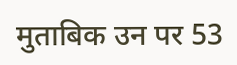मुताबिक उन पर 53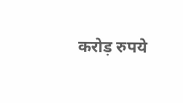करोड़ रुपये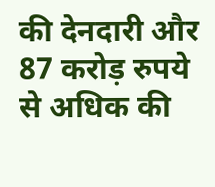की देनदारी और 87 करोड़ रुपये से अधिक की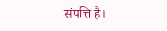संपत्ति है।